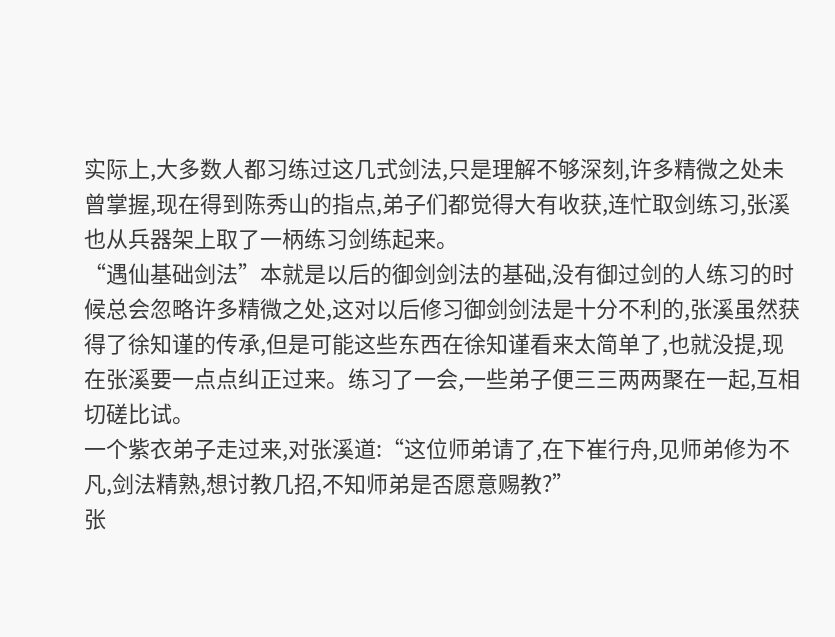实际上,大多数人都习练过这几式剑法,只是理解不够深刻,许多精微之处未曾掌握,现在得到陈秀山的指点,弟子们都觉得大有收获,连忙取剑练习,张溪也从兵器架上取了一柄练习剑练起来。
“遇仙基础剑法”本就是以后的御剑剑法的基础,没有御过剑的人练习的时候总会忽略许多精微之处,这对以后修习御剑剑法是十分不利的,张溪虽然获得了徐知谨的传承,但是可能这些东西在徐知谨看来太简单了,也就没提,现在张溪要一点点纠正过来。练习了一会,一些弟子便三三两两聚在一起,互相切磋比试。
一个紫衣弟子走过来,对张溪道:“这位师弟请了,在下崔行舟,见师弟修为不凡,剑法精熟,想讨教几招,不知师弟是否愿意赐教?”
张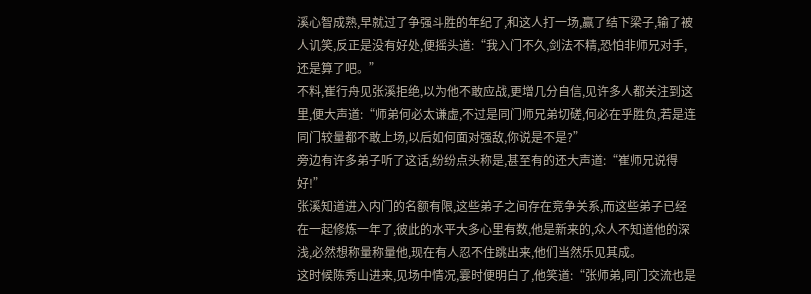溪心智成熟,早就过了争强斗胜的年纪了,和这人打一场,赢了结下梁子,输了被人讥笑,反正是没有好处,便摇头道:“我入门不久,剑法不精,恐怕非师兄对手,还是算了吧。”
不料,崔行舟见张溪拒绝,以为他不敢应战,更增几分自信,见许多人都关注到这里,便大声道:“师弟何必太谦虚,不过是同门师兄弟切磋,何必在乎胜负,若是连同门较量都不敢上场,以后如何面对强敌,你说是不是?”
旁边有许多弟子听了这话,纷纷点头称是,甚至有的还大声道:“崔师兄说得好!”
张溪知道进入内门的名额有限,这些弟子之间存在竞争关系,而这些弟子已经在一起修炼一年了,彼此的水平大多心里有数,他是新来的,众人不知道他的深浅,必然想称量称量他,现在有人忍不住跳出来,他们当然乐见其成。
这时候陈秀山进来,见场中情况,霎时便明白了,他笑道:“张师弟,同门交流也是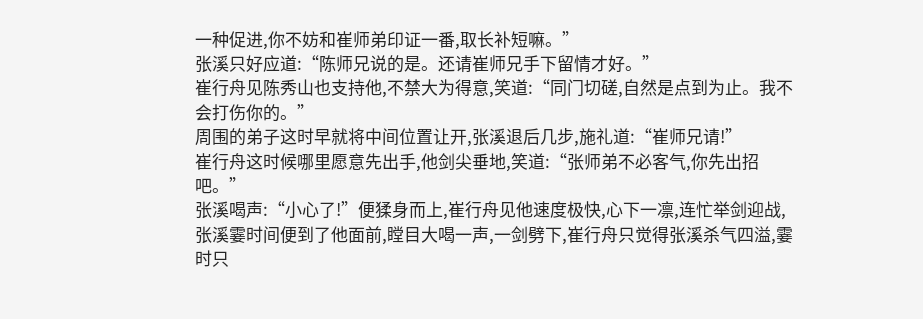一种促进,你不妨和崔师弟印证一番,取长补短嘛。”
张溪只好应道:“陈师兄说的是。还请崔师兄手下留情才好。”
崔行舟见陈秀山也支持他,不禁大为得意,笑道:“同门切磋,自然是点到为止。我不会打伤你的。”
周围的弟子这时早就将中间位置让开,张溪退后几步,施礼道:“崔师兄请!”
崔行舟这时候哪里愿意先出手,他剑尖垂地,笑道:“张师弟不必客气,你先出招吧。”
张溪喝声:“小心了!”便猱身而上,崔行舟见他速度极快,心下一凛,连忙举剑迎战,张溪霎时间便到了他面前,瞠目大喝一声,一剑劈下,崔行舟只觉得张溪杀气四溢,霎时只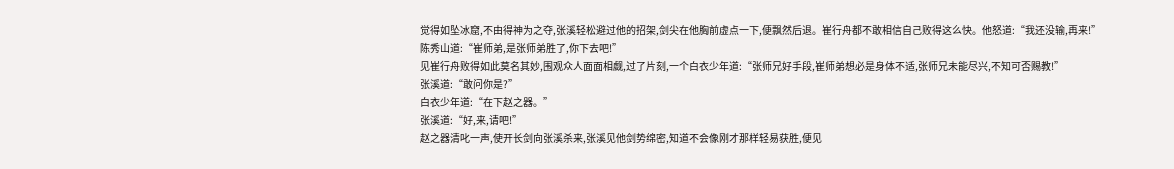觉得如坠冰窟,不由得神为之夺,张溪轻松避过他的招架,剑尖在他胸前虚点一下,便飘然后退。崔行舟都不敢相信自己败得这么快。他怒道:“我还没输,再来!”
陈秀山道:“崔师弟,是张师弟胜了,你下去吧!”
见崔行舟败得如此莫名其妙,围观众人面面相觑,过了片刻,一个白衣少年道:“张师兄好手段,崔师弟想必是身体不适,张师兄未能尽兴,不知可否赐教!”
张溪道:“敢问你是?”
白衣少年道:“在下赵之器。”
张溪道:“好,来,请吧!”
赵之器清叱一声,使开长剑向张溪杀来,张溪见他剑势绵密,知道不会像刚才那样轻易获胜,便见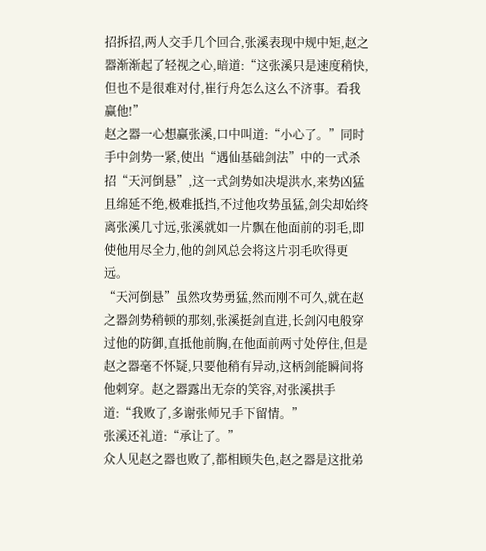招拆招,两人交手几个回合,张溪表现中规中矩,赵之器渐渐起了轻视之心,暗道:“这张溪只是速度稍快,但也不是很难对付,崔行舟怎么这么不济事。看我赢他!”
赵之器一心想赢张溪,口中叫道:“小心了。”同时手中剑势一紧,使出“遇仙基础剑法”中的一式杀招“天河倒悬”,这一式剑势如决堤洪水,来势凶猛且绵延不绝,极难抵挡,不过他攻势虽猛,剑尖却始终离张溪几寸远,张溪就如一片飘在他面前的羽毛,即使他用尽全力,他的剑风总会将这片羽毛吹得更远。
“天河倒悬”虽然攻势勇猛,然而刚不可久,就在赵之器剑势稍顿的那刻,张溪挺剑直进,长剑闪电般穿过他的防御,直抵他前胸,在他面前两寸处停住,但是赵之器毫不怀疑,只要他稍有异动,这柄剑能瞬间将他刺穿。赵之器露出无奈的笑容,对张溪拱手道:“我败了,多谢张师兄手下留情。”
张溪还礼道:“承让了。”
众人见赵之器也败了,都相顾失色,赵之器是这批弟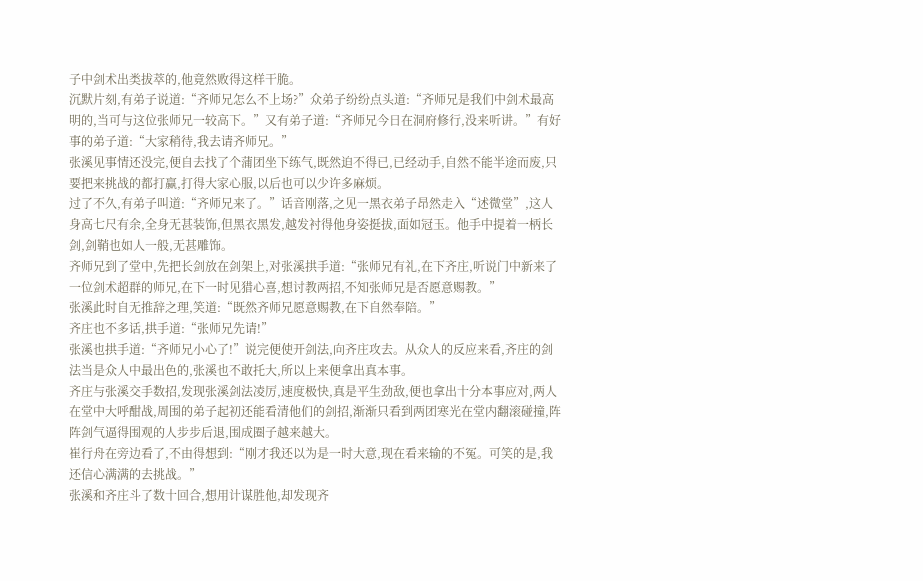子中剑术出类拔萃的,他竟然败得这样干脆。
沉默片刻,有弟子说道:“齐师兄怎么不上场?”众弟子纷纷点头道:“齐师兄是我们中剑术最高明的,当可与这位张师兄一较高下。”又有弟子道:“齐师兄今日在洞府修行,没来听讲。”有好事的弟子道:“大家稍待,我去请齐师兄。”
张溪见事情还没完,便自去找了个蒲团坐下练气,既然迫不得已,已经动手,自然不能半途而废,只要把来挑战的都打赢,打得大家心服,以后也可以少许多麻烦。
过了不久,有弟子叫道:“齐师兄来了。”话音刚落,之见一黑衣弟子昂然走入“述微堂”,这人身高七尺有余,全身无甚装饰,但黑衣黑发,越发衬得他身姿挺拔,面如冠玉。他手中提着一柄长剑,剑鞘也如人一般,无甚雕饰。
齐师兄到了堂中,先把长剑放在剑架上,对张溪拱手道:“张师兄有礼,在下齐庄,听说门中新来了一位剑术超群的师兄,在下一时见猎心喜,想讨教两招,不知张师兄是否愿意赐教。”
张溪此时自无推辞之理,笑道:“既然齐师兄愿意赐教,在下自然奉陪。”
齐庄也不多话,拱手道:“张师兄先请!”
张溪也拱手道:“齐师兄小心了!”说完便使开剑法,向齐庄攻去。从众人的反应来看,齐庄的剑法当是众人中最出色的,张溪也不敢托大,所以上来便拿出真本事。
齐庄与张溪交手数招,发现张溪剑法凌厉,速度极快,真是平生劲敌,便也拿出十分本事应对,两人在堂中大呼酣战,周围的弟子起初还能看清他们的剑招,渐渐只看到两团寒光在堂内翻滚碰撞,阵阵剑气逼得围观的人步步后退,围成圈子越来越大。
崔行舟在旁边看了,不由得想到:“刚才我还以为是一时大意,现在看来输的不冤。可笑的是,我还信心满满的去挑战。”
张溪和齐庄斗了数十回合,想用计谋胜他,却发现齐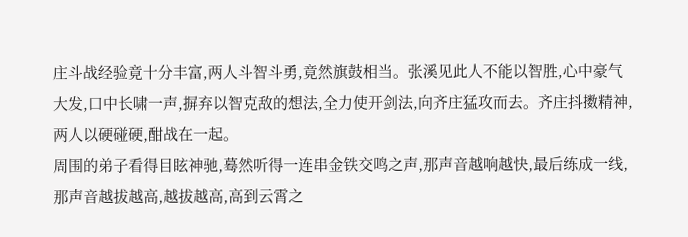庄斗战经验竟十分丰富,两人斗智斗勇,竟然旗鼓相当。张溪见此人不能以智胜,心中豪气大发,口中长啸一声,摒弃以智克敌的想法,全力使开剑法,向齐庄猛攻而去。齐庄抖擞精神,两人以硬碰硬,酣战在一起。
周围的弟子看得目眩神驰,蓦然听得一连串金铁交鸣之声,那声音越响越快,最后练成一线,那声音越拔越高,越拔越高,高到云霄之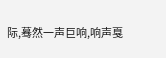际,蓦然一声巨响,响声戛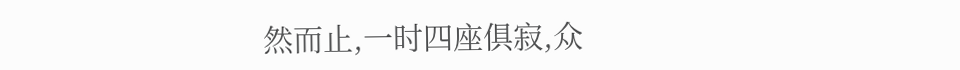然而止,一时四座俱寂,众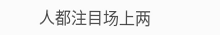人都注目场上两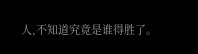人,不知道究竟是谁得胜了。